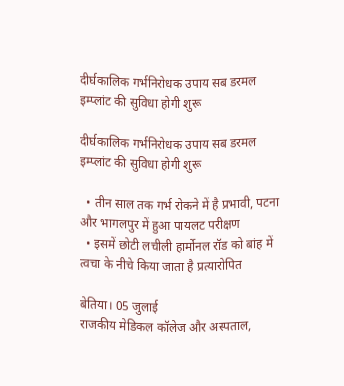दीर्घकालिक गर्भनिरोधक उपाय सब डरमल इम्प्लांट की सुविधा होगी शुरू

दीर्घकालिक गर्भनिरोधक उपाय सब डरमल इम्प्लांट की सुविधा होगी शुरू

  • तीन साल तक गर्भ रोकने में है प्रभावी, पटना और भागलपुर में हुआ पायलट परीक्षण
  • इसमें छोटी लचीली हार्मोनल रॉड को बांह में त्वचा के नीचे किया जाता है प्रत्यारोपित

बेतिया। 05 जुलाई
राजकीय मेडिकल कॉलेज और अस्पताल,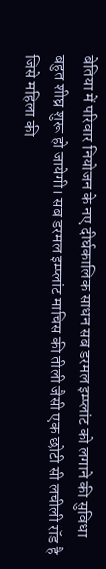बेतिया में परिवार नियोजन के नए दीर्घकालिक साधन सब डरमल इम्प्लांट को लगाने की सुविधा बहुत शीघ्र शुरू हो जायेगी। सब डरमल इम्प्लांट माचिस की तीली जैसी एक छोटी सी लचीली रॉड है जिसे महिला की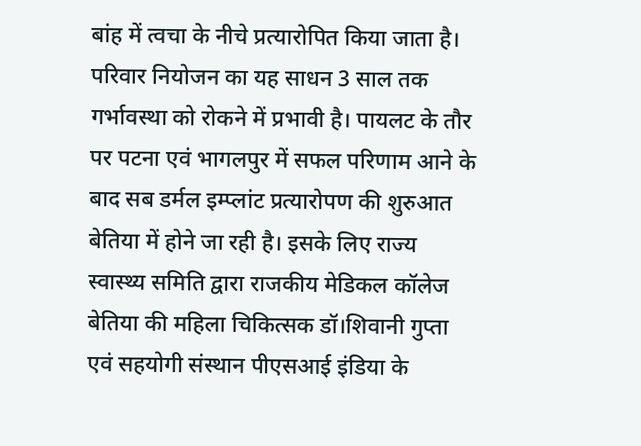बांह में त्वचा के नीचे प्रत्यारोपित किया जाता है। परिवार नियोजन का यह साधन 3 साल तक गर्भावस्था को रोकने में प्रभावी है। पायलट के तौर पर पटना एवं भागलपुर में सफल परिणाम आने के बाद सब डर्मल इम्प्लांट प्रत्यारोपण की शुरुआत बेतिया में होने जा रही है। इसके लिए राज्य स्वास्थ्य समिति द्वारा राजकीय मेडिकल कॉलेज बेतिया की महिला चिकित्सक डॉ।शिवानी गुप्ता एवं सहयोगी संस्थान पीएसआई इंडिया के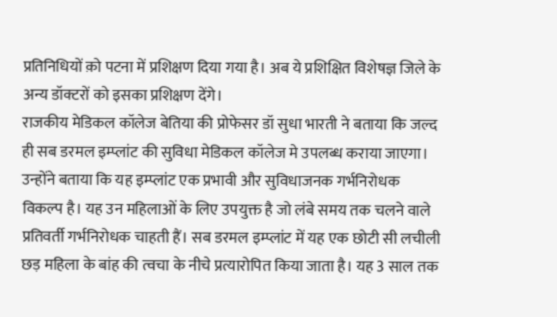प्रतिनिधियों क़ो पटना में प्रशिक्षण दिया गया है। अब ये प्रशिक्षित विशेषज्ञ जिले के अन्य डॉक्टरों को इसका प्रशिक्षण देंगे।
राजकीय मेडिकल कॉलेज बेतिया की प्रोफेसर डॉ सुधा भारती ने बताया कि जल्द ही सब डरमल इम्प्लांट की सुविधा मेडिकल कॉलेज मे उपलब्ध कराया जाएगा। उन्होंने बताया कि यह इम्प्लांट एक प्रभावी और सुविधाजनक गर्भनिरोधक विकल्प है। यह उन महिलाओं के लिए उपयुक्त है जो लंबे समय तक चलने वाले प्रतिवर्ती गर्भनिरोधक चाहती हैं। सब डरमल इम्प्लांट में यह एक छोटी सी लचीली छड़ महिला के बांह की त्वचा के नीचे प्रत्यारोपित किया जाता है। यह 3 साल तक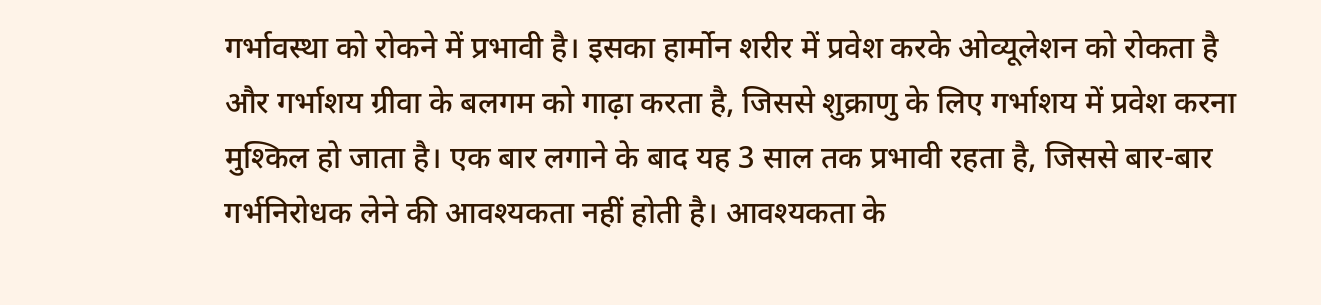गर्भावस्था को रोकने में प्रभावी है। इसका हार्मोन शरीर में प्रवेश करके ओव्यूलेशन को रोकता है और गर्भाशय ग्रीवा के बलगम को गाढ़ा करता है, जिससे शुक्राणु के लिए गर्भाशय में प्रवेश करना मुश्किल हो जाता है। एक बार लगाने के बाद यह 3 साल तक प्रभावी रहता है, जिससे बार-बार गर्भनिरोधक लेने की आवश्यकता नहीं होती है। आवश्यकता के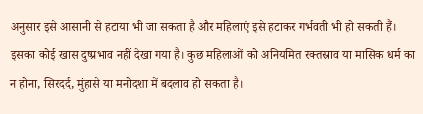अनुसार इसे आसानी से हटाया भी जा सकता है और महिलाएं इसे हटाकर गर्भवती भी हो सकती हैं। इसका कोई खास दुष्प्रभाव नहीं देखा गया है। कुछ महिलाओं को अनियमित रक्तस्राव या मासिक धर्म का न होना, सिरदर्द, मुंहासे या मनोदशा में बदलाव हो सकता है।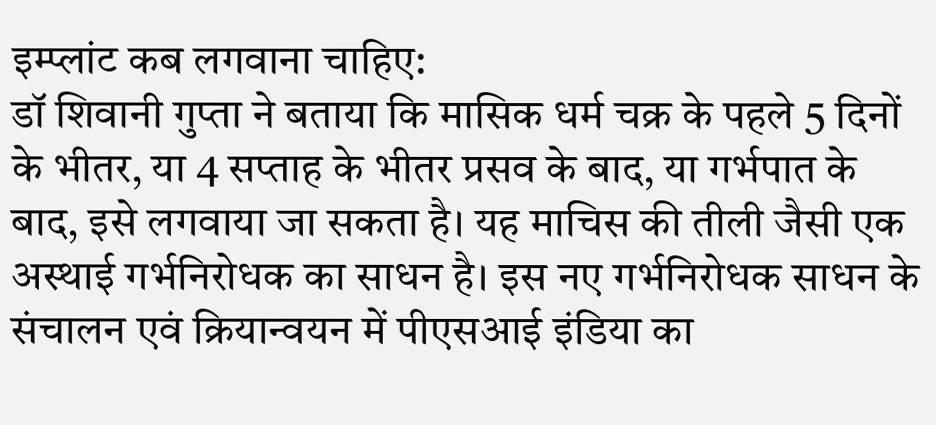इम्प्लांट कब लगवाना चाहिए:
डॉ शिवानी गुप्ता ने बताया कि मासिक धर्म चक्र के पहले 5 दिनों के भीतर, या 4 सप्ताह के भीतर प्रसव के बाद, या गर्भपात के बाद, इसे लगवाया जा सकता है। यह माचिस की तीली जैसी एक अस्थाई गर्भनिरोधक का साधन है। इस नए गर्भनिरोधक साधन के संचालन एवं क्रियान्वयन में पीएसआई इंडिया का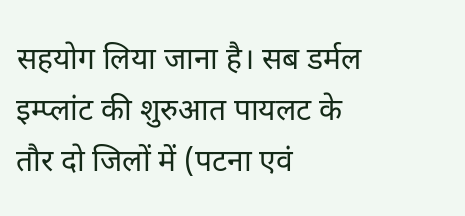सहयोग लिया जाना है। सब डर्मल इम्प्लांट की शुरुआत पायलट के तौर दो जिलों में (पटना एवं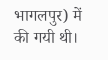भागलपुर) में की गयी थी।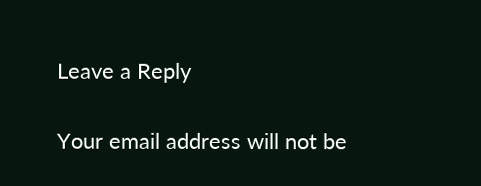Leave a Reply

Your email address will not be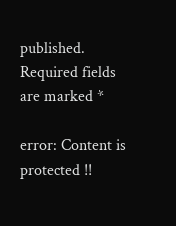published. Required fields are marked *

error: Content is protected !!